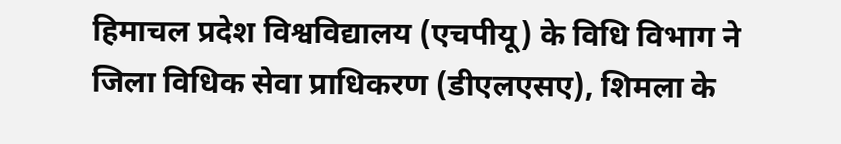हिमाचल प्रदेश विश्वविद्यालय (एचपीयू) के विधि विभाग ने जिला विधिक सेवा प्राधिकरण (डीएलएसए), शिमला के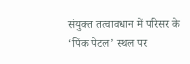संयुक्त तत्वावधान में परिसर के ‘पिंक पेटल’ स्थल पर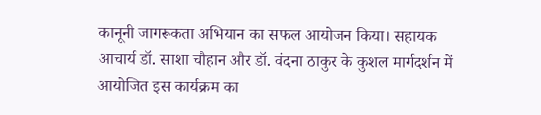कानूनी जागरूकता अभियान का सफल आयोजन किया। सहायक आचार्य डॉ. साशा चौहान और डॉ. वंदना ठाकुर के कुशल मार्गदर्शन में आयोजित इस कार्यक्रम का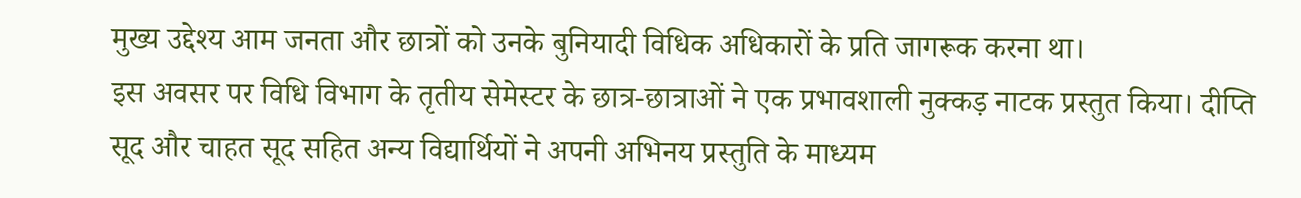मुख्य उद्देश्य आम जनता और छात्रों को उनके बुनियादी विधिक अधिकारों के प्रति जागरूक करना था।
इस अवसर पर विधि विभाग के तृतीय सेमेस्टर के छात्र-छात्राओं ने एक प्रभावशाली नुक्कड़ नाटक प्रस्तुत किया। दीप्ति सूद और चाहत सूद सहित अन्य विद्यार्थियों ने अपनी अभिनय प्रस्तुति के माध्यम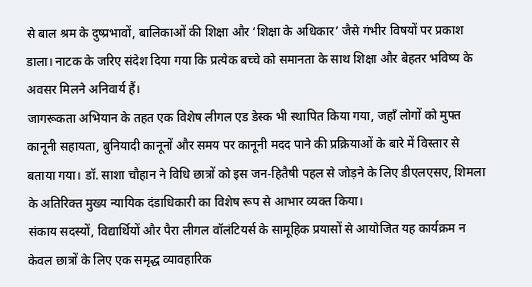से बाल श्रम के दुष्प्रभावों, बालिकाओं की शिक्षा और ‘शिक्षा के अधिकार’ जैसे गंभीर विषयों पर प्रकाश डाला। नाटक के जरिए संदेश दिया गया कि प्रत्येक बच्चे को समानता के साथ शिक्षा और बेहतर भविष्य के अवसर मिलने अनिवार्य हैं।
जागरूकता अभियान के तहत एक विशेष लीगल एड डेस्क भी स्थापित किया गया, जहाँ लोगों को मुफ्त कानूनी सहायता, बुनियादी कानूनों और समय पर कानूनी मदद पाने की प्रक्रियाओं के बारे में विस्तार से बताया गया। डॉ. साशा चौहान ने विधि छात्रों को इस जन-हितैषी पहल से जोड़ने के लिए डीएलएसए, शिमला के अतिरिक्त मुख्य न्यायिक दंडाधिकारी का विशेष रूप से आभार व्यक्त किया।
संकाय सदस्यों, विद्यार्थियों और पैरा लीगल वॉलंटियर्स के सामूहिक प्रयासों से आयोजित यह कार्यक्रम न केवल छात्रों के लिए एक समृद्ध व्यावहारिक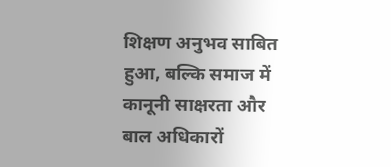शिक्षण अनुभव साबित हुआ, बल्कि समाज में कानूनी साक्षरता और बाल अधिकारों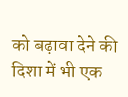को बढ़ावा देने की दिशा में भी एक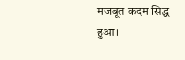मजबूत कदम सिद्ध हुआ।